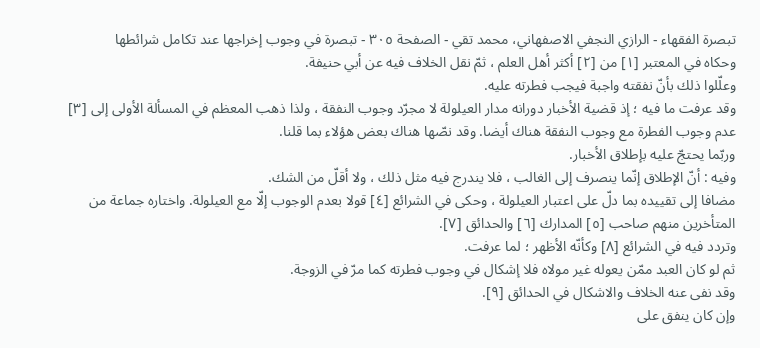تبصرة الفقهاء - الرازي النجفي الاصفهاني، محمد تقي - الصفحة ٣٠٥ - تبصرة في وجوب إخراجها عند تكامل شرائطها
وحكاه في المعتبر [١] من [٢] أكثر أهل العلم ، ثمّ نقل الخلاف فيه عن أبي حنيفة.
وعلّلوا ذلك بأنّ نفقته واجبة فيجب فطرته عليه.
وقد عرفت ما فيه ؛ إذ قضية الأخبار دورانه مدار العيلولة لا مجرّد وجوب النفقة ، ولذا ذهب المعظم في المسألة الأولى إلى [٣] عدم وجوب الفطرة مع وجوب النفقة هناك أيضا. وقد نصّها هناك بعض هؤلاء بما قلنا.
وربّما يحتجّ عليه بإطلاق الأخبار.
وفيه : أنّ الإطلاق إنّما ينصرف إلى الغالب ، فلا يندرج فيه مثل ذلك ، ولا أقلّ من الشك.
مضافا إلى تقييده بما دلّ على اعتبار العيلولة ، وحكى في الشرائع [٤] قولا بعدم الوجوب إلّا مع العيلولة. واختاره جماعة من المتأخرين منهم صاحب [٥] المدارك [٦] والحدائق [٧].
وتردد فيه في الشرائع [٨] وكأنّه الأظهر ؛ لما عرفت.
ثم لو كان العبد ممّن يعوله غير مولاه فلا إشكال في وجوب فطرته كما مرّ في الزوجة.
وقد نفى عنه الخلاف والاشكال في الحدائق [٩].
وإن كان ينفق على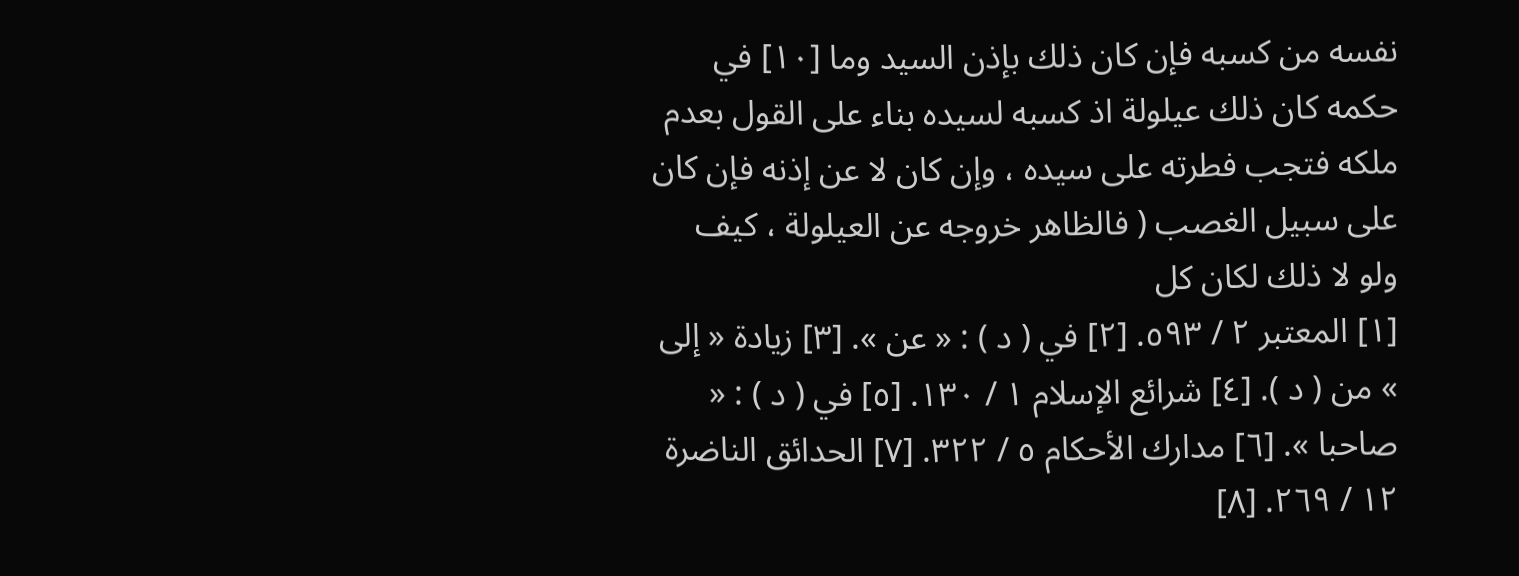نفسه من كسبه فإن كان ذلك بإذن السيد وما [١٠] في حكمه كان ذلك عيلولة اذ كسبه لسيده بناء على القول بعدم ملكه فتجب فطرته على سيده ، وإن كان لا عن إذنه فإن كان على سبيل الغصب ( فالظاهر خروجه عن العيلولة ، كيف ولو لا ذلك لكان كل
[١] المعتبر ٢ / ٥٩٣. [٢] في ( د ) : « عن ». [٣] زيادة « إلى » من ( د ). [٤] شرائع الإسلام ١ / ١٣٠. [٥] في ( د ) : « صاحبا ». [٦] مدارك الأحكام ٥ / ٣٢٢. [٧] الحدائق الناضرة ١٢ / ٢٦٩. [٨]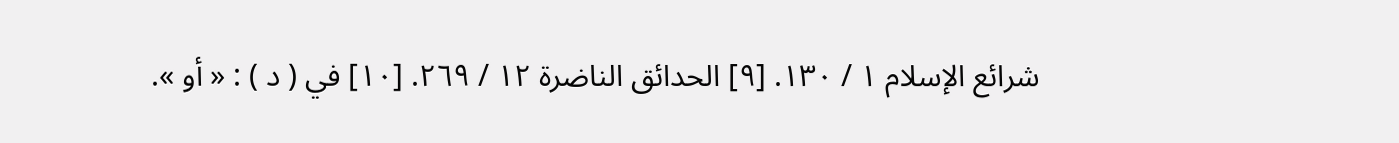شرائع الإسلام ١ / ١٣٠. [٩] الحدائق الناضرة ١٢ / ٢٦٩. [١٠] في ( د ) : « أو ».